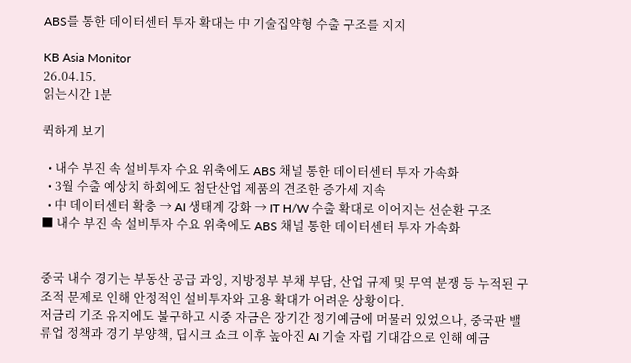ABS를 통한 데이터센터 투자 확대는 中 기술집약형 수출 구조를 지지

KB Asia Monitor
26.04.15.
읽는시간 1분

퀵하게 보기

  • 내수 부진 속 설비투자 수요 위축에도 ABS 채널 통한 데이터센터 투자 가속화
  • 3월 수출 예상치 하회에도 첨단산업 제품의 견조한 증가세 지속
  • 中 데이터센터 확충 → AI 생태계 강화 → IT H/W 수출 확대로 이어지는 선순환 구조
■ 내수 부진 속 설비투자 수요 위축에도 ABS 채널 통한 데이터센터 투자 가속화


중국 내수 경기는 부동산 공급 과잉, 지방정부 부채 부담, 산업 규제 및 무역 분쟁 등 누적된 구조적 문제로 인해 안정적인 설비투자와 고용 확대가 어려운 상황이다.
저금리 기조 유지에도 불구하고 시중 자금은 장기간 정기예금에 머물러 있었으나, 중국판 밸류업 정책과 경기 부양책, 딥시크 쇼크 이후 높아진 AI 기술 자립 기대감으로 인해 예금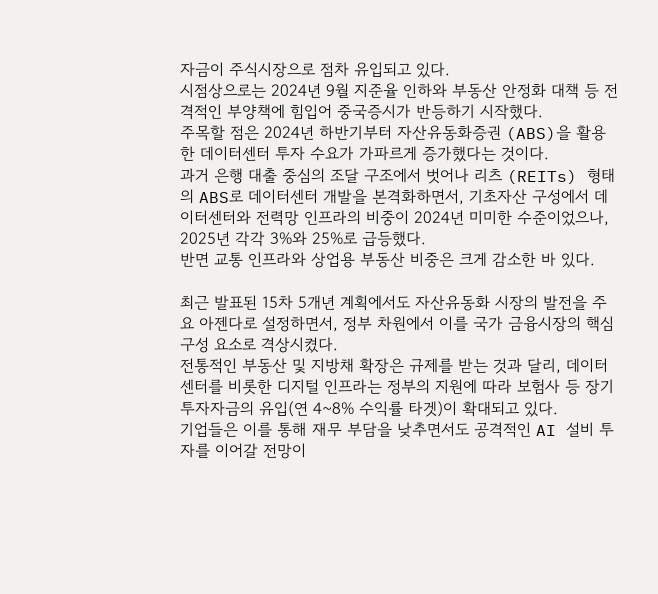자금이 주식시장으로 점차 유입되고 있다.
시점상으로는 2024년 9월 지준율 인하와 부동산 안정화 대책 등 전격적인 부양책에 힘입어 중국증시가 반등하기 시작했다.
주목할 점은 2024년 하반기부터 자산유동화증권 (ABS)을 활용한 데이터센터 투자 수요가 가파르게 증가했다는 것이다.
과거 은행 대출 중심의 조달 구조에서 벗어나 리츠 (REITs) 형태의 ABS로 데이터센터 개발을 본격화하면서, 기초자산 구성에서 데이터센터와 전력망 인프라의 비중이 2024년 미미한 수준이었으나, 2025년 각각 3%와 25%로 급등했다.
반면 교통 인프라와 상업용 부동산 비중은 크게 감소한 바 있다.

최근 발표된 15차 5개년 계획에서도 자산유동화 시장의 발전을 주요 아젠다로 설정하면서, 정부 차원에서 이를 국가 금융시장의 핵심 구성 요소로 격상시켰다.
전통적인 부동산 및 지방채 확장은 규제를 받는 것과 달리, 데이터센터를 비롯한 디지털 인프라는 정부의 지원에 따라 보험사 등 장기 투자자금의 유입(연 4~8% 수익률 타겟)이 확대되고 있다.
기업들은 이를 통해 재무 부담을 낮추면서도 공격적인 AI 설비 투자를 이어갈 전망이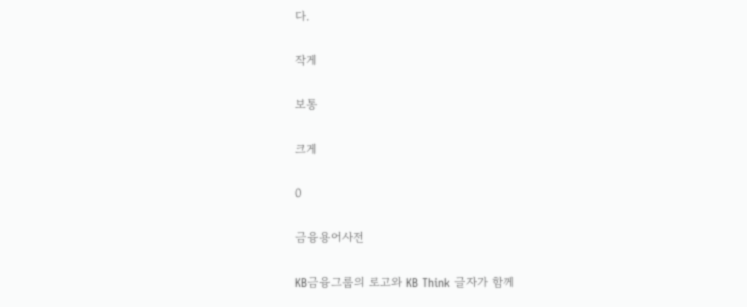다.

작게

보통

크게

0

금융용어사전

KB금융그룹의 로고와 KB Think 글자가 함께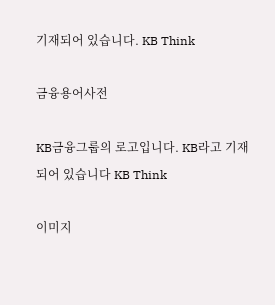기재되어 있습니다. KB Think

금융용어사전

KB금융그룹의 로고입니다. KB라고 기재되어 있습니다 KB Think

이미지